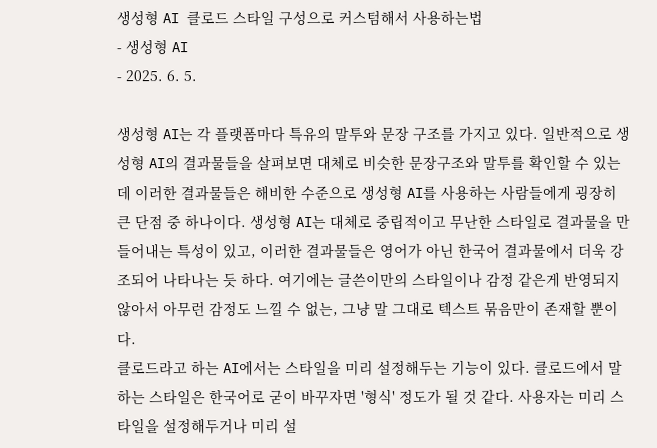생성형 AI 클로드 스타일 구성으로 커스텀해서 사용하는법
- 생성형 AI
- 2025. 6. 5.

생성형 AI는 각 플랫폼마다 특유의 말투와 문장 구조를 가지고 있다. 일반적으로 생성형 AI의 결과물들을 살펴보면 대체로 비슷한 문장구조와 말투를 확인할 수 있는데 이러한 결과물들은 해비한 수준으로 생성형 AI를 사용하는 사람들에게 굉장히 큰 단점 중 하나이다. 생성형 AI는 대체로 중립적이고 무난한 스타일로 결과물을 만들어내는 특성이 있고, 이러한 결과물들은 영어가 아닌 한국어 결과물에서 더욱 강조되어 나타나는 듯 하다. 여기에는 글쓴이만의 스타일이나 감정 같은게 반영되지 않아서 아무런 감정도 느낄 수 없는, 그냥 말 그대로 텍스트 묶음만이 존재할 뿐이다.
클로드라고 하는 AI에서는 스타일을 미리 설정해두는 기능이 있다. 클로드에서 말하는 스타일은 한국어로 굳이 바꾸자면 '형식' 정도가 될 것 같다. 사용자는 미리 스타일을 설정해두거나 미리 설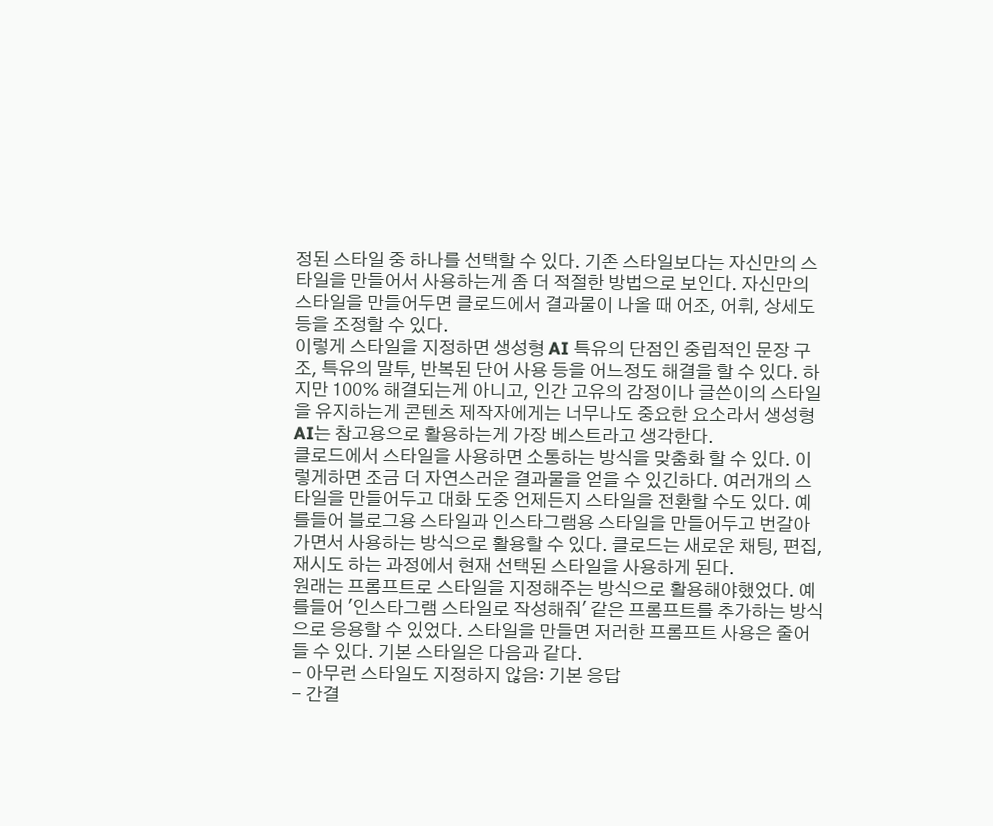정된 스타일 중 하나를 선택할 수 있다. 기존 스타일보다는 자신만의 스타일을 만들어서 사용하는게 좀 더 적절한 방법으로 보인다. 자신만의 스타일을 만들어두면 클로드에서 결과물이 나올 때 어조, 어휘, 상세도 등을 조정할 수 있다.
이렇게 스타일을 지정하면 생성형 AI 특유의 단점인 중립적인 문장 구조, 특유의 말투, 반복된 단어 사용 등을 어느정도 해결을 할 수 있다. 하지만 100% 해결되는게 아니고, 인간 고유의 감정이나 글쓴이의 스타일을 유지하는게 콘텐츠 제작자에게는 너무나도 중요한 요소라서 생성형 AI는 참고용으로 활용하는게 가장 베스트라고 생각한다.
클로드에서 스타일을 사용하면 소통하는 방식을 맞춤화 할 수 있다. 이렇게하면 조금 더 자연스러운 결과물을 얻을 수 있긴하다. 여러개의 스타일을 만들어두고 대화 도중 언제든지 스타일을 전환할 수도 있다. 예를들어 블로그용 스타일과 인스타그램용 스타일을 만들어두고 번갈아가면서 사용하는 방식으로 활용할 수 있다. 클로드는 새로운 채팅, 편집, 재시도 하는 과정에서 현재 선택된 스타일을 사용하게 된다.
원래는 프롬프트로 스타일을 지정해주는 방식으로 활용해야했었다. 예를들어 '인스타그램 스타일로 작성해줘' 같은 프롬프트를 추가하는 방식으로 응용할 수 있었다. 스타일을 만들면 저러한 프롬프트 사용은 줄어들 수 있다. 기본 스타일은 다음과 같다.
- 아무런 스타일도 지정하지 않음: 기본 응답
- 간결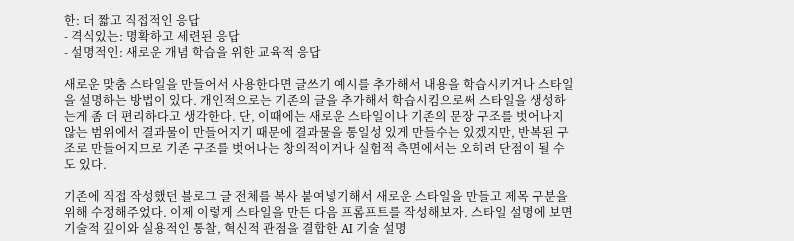한: 더 짧고 직접적인 응답
- 격식있는: 명확하고 세련된 응답
- 설명적인: 새로운 개념 학습을 위한 교육적 응답

새로운 맞춤 스타일을 만들어서 사용한다면 글쓰기 예시를 추가해서 내용을 학습시키거나 스타일을 설명하는 방법이 있다. 개인적으로는 기존의 글을 추가해서 학습시킴으로써 스타일을 생성하는게 좀 더 편리하다고 생각한다. 단, 이때에는 새로운 스타일이나 기존의 문장 구조를 벗어나지 않는 범위에서 결과물이 만들어지기 때문에 결과물을 통일성 있게 만들수는 있겠지만, 반복된 구조로 만들어지므로 기존 구조를 벗어나는 창의적이거나 실험적 측면에서는 오히려 단점이 될 수도 있다.

기존에 직접 작성했던 블로그 글 전체를 복사 붙여넣기해서 새로운 스타일을 만들고 제목 구분을 위해 수정해주었다. 이제 이렇게 스타일을 만든 다음 프롬프트를 작성해보자. 스타일 설명에 보면 기술적 깊이와 실용적인 통찰, 혁신적 관점을 결합한 AI 기술 설명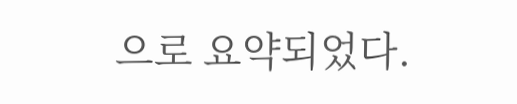으로 요약되었다.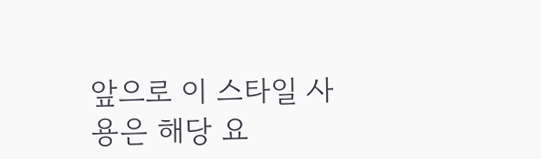앞으로 이 스타일 사용은 해당 요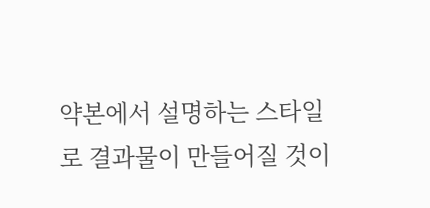약본에서 설명하는 스타일로 결과물이 만들어질 것이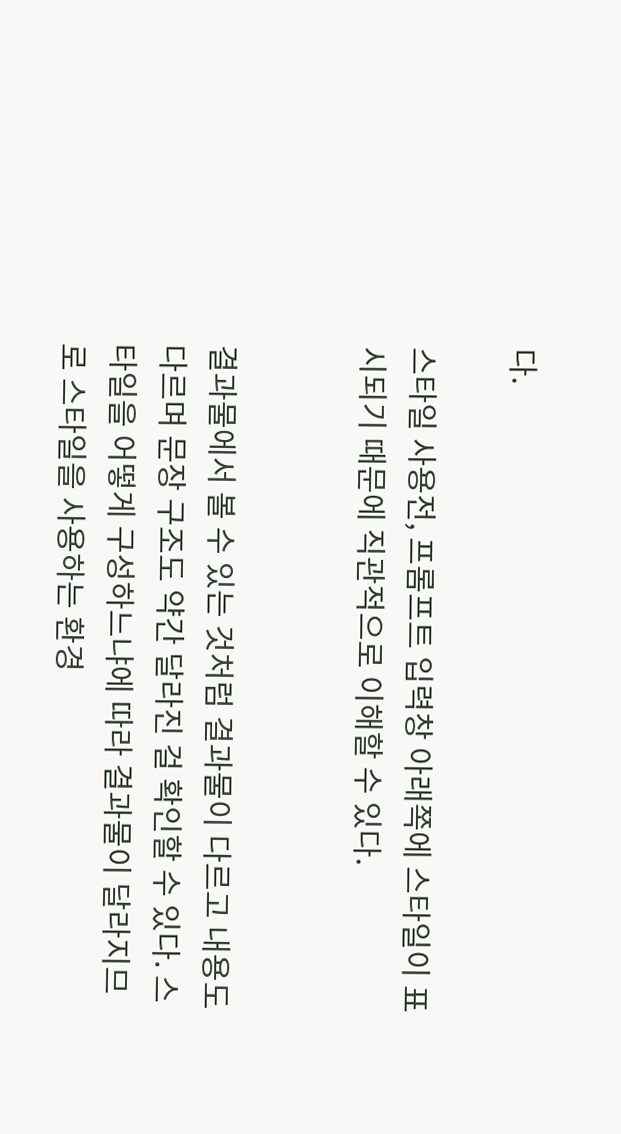다.

스타일 사용전, 프롬프트 입력창 아래쪽에 스타일이 표시되기 때문에 직관적으로 이해할 수 있다.


결과물에서 볼 수 있는 것처럼 결과물이 다르고 내용도 다르며 문장 구조도 약간 달라진 걸 확인할 수 있다. 스타일을 어떻게 구성하느냐에 따라 결과물이 달라지므로 스타일을 사용하는 환경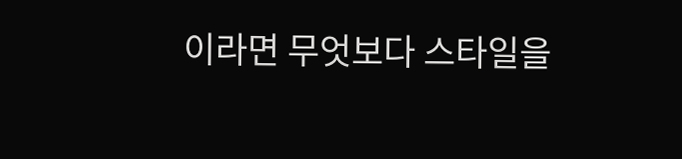이라면 무엇보다 스타일을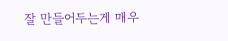잘 만들어두는게 매우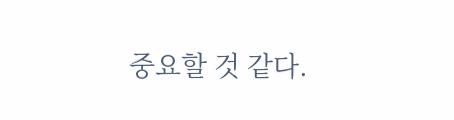중요할 것 같다.